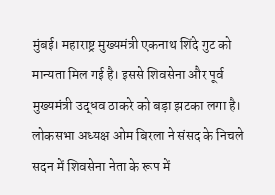मुंबई। महाराष्ट्र मुख्यमंत्री एकनाथ शिंदे गुट को मान्यता मिल गई है। इससे शिवसेना और पूर्व मुख्यमंत्री उद्धव ठाकरे को बड़ा झटका लगा है। लोकसभा अध्यक्ष ओम बिरला ने संसद के निचले सदन में शिवसेना नेता के रूप में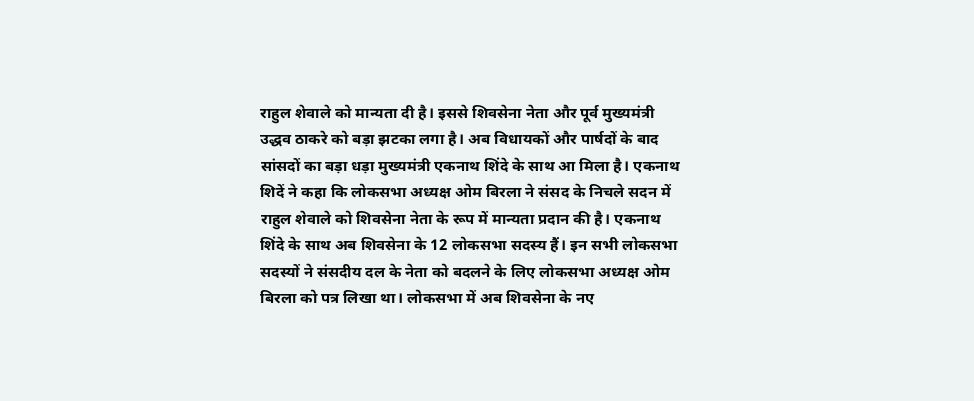राहुल शेवाले को मान्यता दी है। इससे शिवसेना नेता और पूर्व मुख्यमंत्री उद्धव ठाकरे को बड़ा झटका लगा है। अब विधायकों और पार्षदों के बाद सांसदों का बड़ा धड़ा मुख्यमंत्री एकनाथ शिंदे के साथ आ मिला है। एकनाथ शिदें ने कहा कि लोकसभा अध्यक्ष ओम बिरला ने संसद के निचले सदन में राहुल शेवाले को शिवसेना नेता के रूप में मान्यता प्रदान की है। एकनाथ शिंदे के साथ अब शिवसेना के 12 लोकसभा सदस्य हैं। इन सभी लोकसभा सदस्यों ने संसदीय दल के नेता को बदलने के लिए लोकसभा अध्यक्ष ओम बिरला को पत्र लिखा था। लोकसभा में अब शिवसेना के नए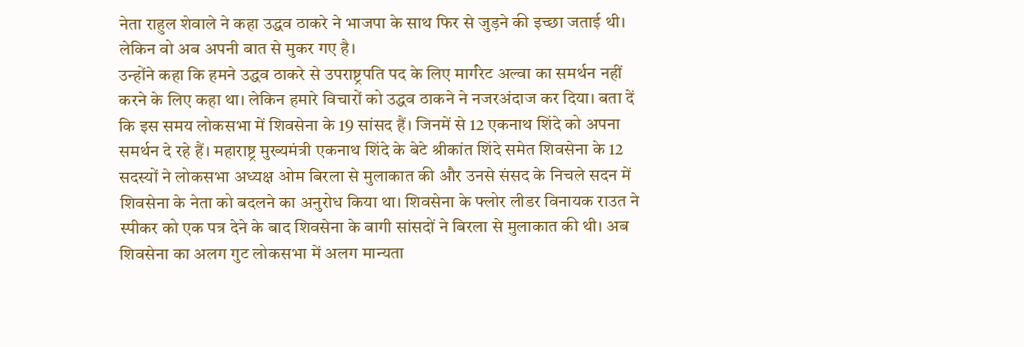नेता राहुल शेवाले ने कहा उद्धव ठाकरे ने भाजपा के साथ फिर से जुड़ने की इच्छा जताई थी। लेकिन वो अब अपनी बात से मुकर गए है।
उन्होंने कहा कि हमने उद्धव ठाकरे से उपराष्ट्रपति पद के लिए मार्गरेट अल्वा का समर्थन नहीं करने के लिए कहा था। लेकिन हमारे विचारों को उद्धव ठाकने ने नजरअंदाज कर दिया। बता दें कि इस समय लोकसभा में शिवसेना के 19 सांसद हैं। जिनमें से 12 एकनाथ शिंदे को अपना समर्थन दे रहे हैं। महाराष्ट्र मुख्यमंत्री एकनाथ शिंदे के बेटे श्रीकांत शिंदे समेत शिवसेना के 12 सदस्यों ने लोकसभा अध्यक्ष ओम बिरला से मुलाकात की और उनसे संसद के निचले सदन में शिवसेना के नेता को बदलने का अनुरोध किया था। शिवसेना के फ्लोर लीडर विनायक राउत ने स्पीकर को एक पत्र देने के बाद शिवसेना के बागी सांसदों ने बिरला से मुलाकात की थी। अब शिवसेना का अलग गुट लोकसभा में अलग मान्यता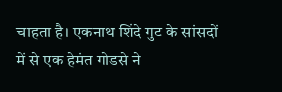चाहता है। एकनाथ शिंदे गुट के सांसदों में से एक हेमंत गोडसे ने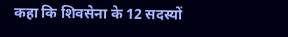कहा कि शिवसेना के 12 सदस्यों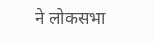ने लोकसभा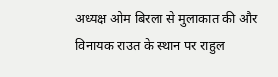अध्यक्ष ओम बिरला से मुलाकात की और विनायक राउत के स्थान पर राहुल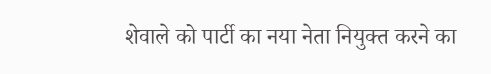शेवाले को पार्टी का नया नेता नियुक्त करने का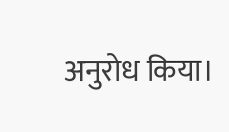अनुरोध किया।